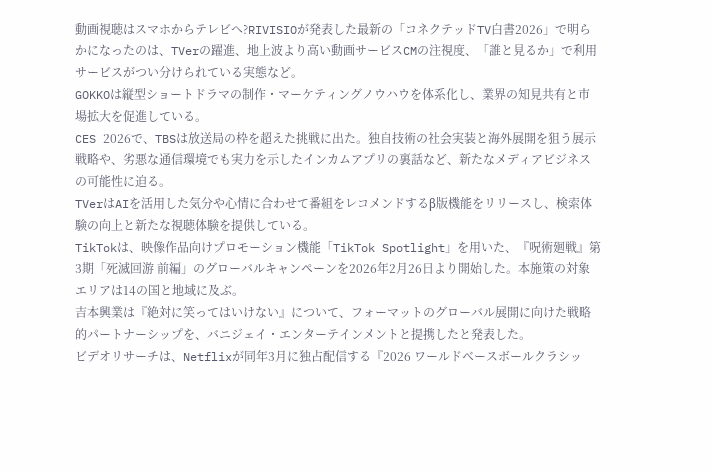動画視聴はスマホからテレビへ?RIVISIOが発表した最新の「コネクテッドTV白書2026」で明らかになったのは、TVerの躍進、地上波より高い動画サービスCMの注視度、「誰と見るか」で利用サービスがつい分けられている実態など。
GOKKOは縦型ショートドラマの制作・マーケティングノウハウを体系化し、業界の知見共有と市場拡大を促進している。
CES 2026で、TBSは放送局の枠を超えた挑戦に出た。独自技術の社会実装と海外展開を狙う展示戦略や、劣悪な通信環境でも実力を示したインカムアプリの裏話など、新たなメディアビジネスの可能性に迫る。
TVerはAIを活用した気分や心情に合わせて番組をレコメンドするβ版機能をリリースし、検索体験の向上と新たな視聴体験を提供している。
TikTokは、映像作品向けプロモーション機能「TikTok Spotlight」を用いた、『呪術廻戦』第3期「死滅回游 前編」のグローバルキャンペーンを2026年2月26日より開始した。本施策の対象エリアは14の国と地域に及ぶ。
吉本興業は『絶対に笑ってはいけない』について、フォーマットのグローバル展開に向けた戦略的パートナーシップを、バニジェイ・エンターテインメントと提携したと発表した。
ビデオリサーチは、Netflixが同年3月に独占配信する『2026 ワールドベースボールクラシッ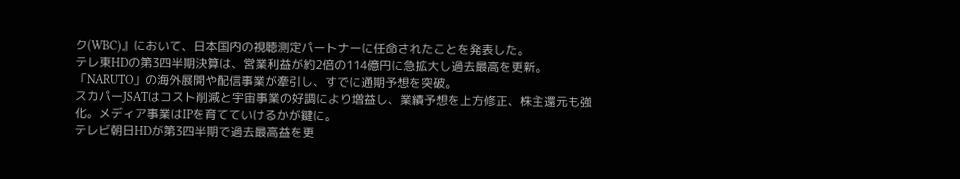ク(WBC)』において、日本国内の視聴測定パートナーに任命されたことを発表した。
テレ東HDの第3四半期決算は、営業利益が約2倍の114億円に急拡大し過去最高を更新。「NARUTO」の海外展開や配信事業が牽引し、すでに通期予想を突破。
スカパーJSATはコスト削減と宇宙事業の好調により増益し、業績予想を上方修正、株主還元も強化。メディア事業はIPを育てていけるかが鍵に。
テレビ朝日HDが第3四半期で過去最高益を更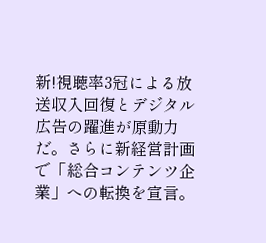新!視聴率3冠による放送収入回復とデジタル広告の躍進が原動力だ。さらに新経営計画で「総合コンテンツ企業」への転換を宣言。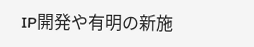IP開発や有明の新施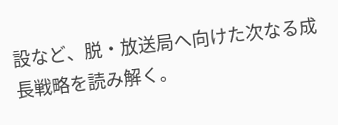設など、脱・放送局へ向けた次なる成長戦略を読み解く。